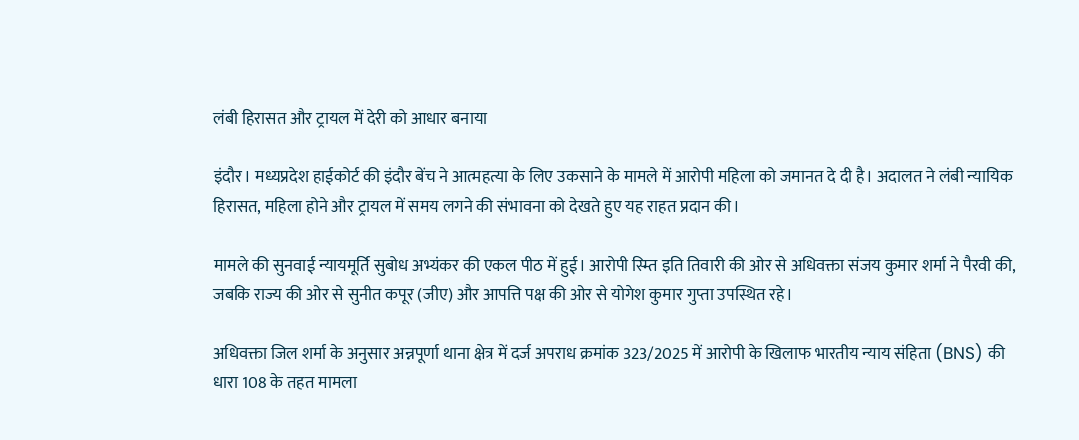लंबी हिरासत और ट्रायल में देरी को आधार बनाया

इंदौर। मध्यप्रदेश हाईकोर्ट की इंदौर बेंच ने आत्महत्या के लिए उकसाने के मामले में आरोपी महिला को जमानत दे दी है। अदालत ने लंबी न्यायिक हिरासत, महिला होने और ट्रायल में समय लगने की संभावना को देखते हुए यह राहत प्रदान की।

मामले की सुनवाई न्यायमूर्ति सुबोध अभ्यंकर की एकल पीठ में हुई। आरोपी स्म्ति इति तिवारी की ओर से अधिवक्ता संजय कुमार शर्मा ने पैरवी की, जबकि राज्य की ओर से सुनीत कपूर (जीए) और आपत्ति पक्ष की ओर से योगेश कुमार गुप्ता उपस्थित रहे।

अधिवक्ता जिल शर्मा के अनुसार अन्नपूर्णा थाना क्षेत्र में दर्ज अपराध क्रमांक 323/2025 में आरोपी के खिलाफ भारतीय न्याय संहिता (BNS) की धारा 108 के तहत मामला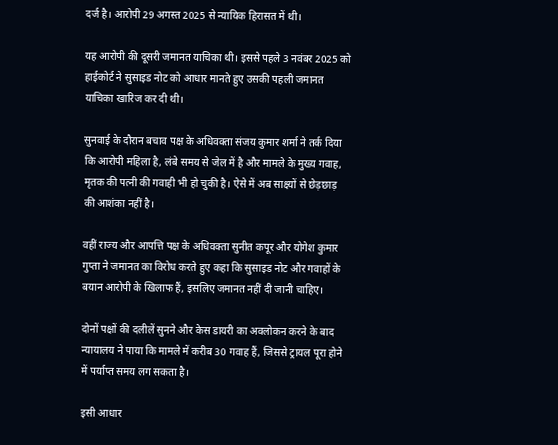दर्ज है। आरोपी 29 अगस्त 2025 से न्यायिक हिरासत में थी।

यह आरोपी की दूसरी जमानत याचिका थी। इससे पहले 3 नवंबर 2025 को हाईकोर्ट ने सुसाइड नोट को आधार मानते हुए उसकी पहली जमानत याचिका खारिज कर दी थी।

सुनवाई के दौरान बचाव पक्ष के अधिवक्ता संजय कुमार शर्मा ने तर्क दिया कि आरोपी महिला है, लंबे समय से जेल में है और मामले के मुख्य गवाह, मृतक की पत्नी की गवाही भी हो चुकी है। ऐसे में अब साक्ष्यों से छेड़छाड़ की आशंका नहीं है।

वहीं राज्य और आपत्ति पक्ष के अधिवक्ता सुनीत कपूर और योगेश कुमार गुप्ता ने जमानत का विरोध करते हुए कहा कि सुसाइड नोट और गवाहों के बयान आरोपी के खिलाफ हैं, इसलिए जमानत नहीं दी जानी चाहिए।

दोनों पक्षों की दलीलें सुनने और केस डायरी का अवलोकन करने के बाद न्यायालय ने पाया कि मामले में करीब 30 गवाह हैं, जिससे ट्रायल पूरा होने में पर्याप्त समय लग सकता है।

इसी आधार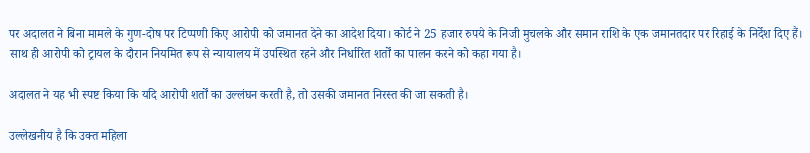पर अदालत ने बिना मामले के गुण-दोष पर टिप्पणी किए आरोपी को जमानत देने का आदेश दिया। कोर्ट ने 25 हजार रुपये के निजी मुचलके और समान राशि के एक जमानतदार पर रिहाई के निर्देश दिए हैं। साथ ही आरोपी को ट्रायल के दौरान नियमित रूप से न्यायालय में उपस्थित रहने और निर्धारित शर्तों का पालन करने को कहा गया है।

अदालत ने यह भी स्पष्ट किया कि यदि आरोपी शर्तों का उल्लंघन करती है, तो उसकी जमानत निरस्त की जा सकती है।

उल्लेखनीय है कि उक्त महिला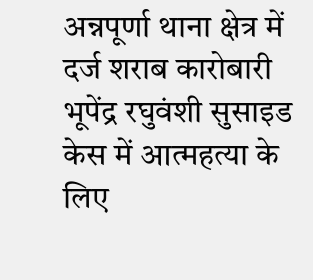अन्नपूर्णा थाना क्षेत्र में दर्ज शराब कारोबारी भूपेंद्र रघुवंशी सुसाइड केस में आत्महत्या के लिए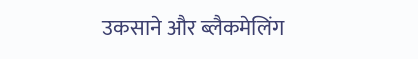उकसाने और ब्लैकमेलिंग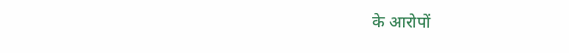के आरोपों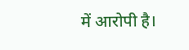में आरोपी है।